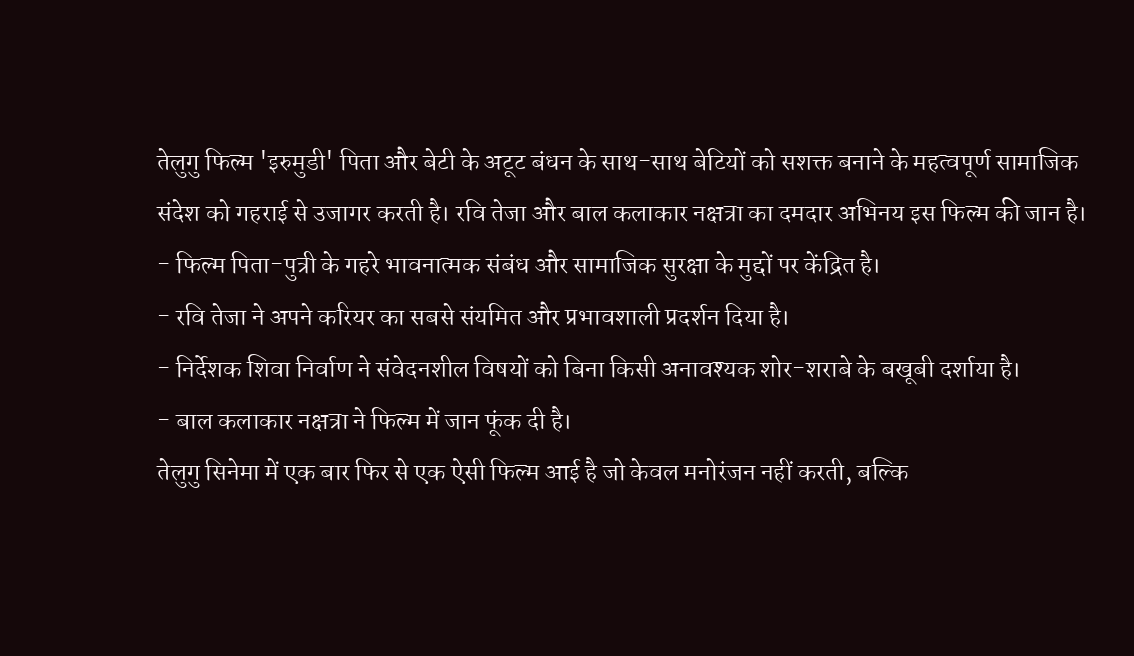तेलुगु फिल्म 'इरुमुडी' पिता और बेटी के अटूट बंधन के साथ-साथ बेटियों को सशक्त बनाने के महत्वपूर्ण सामाजिक संदेश को गहराई से उजागर करती है। रवि तेजा और बाल कलाकार नक्षत्रा का दमदार अभिनय इस फिल्म की जान है।
- फिल्म पिता-पुत्री के गहरे भावनात्मक संबंध और सामाजिक सुरक्षा के मुद्दों पर केंद्रित है।
- रवि तेजा ने अपने करियर का सबसे संयमित और प्रभावशाली प्रदर्शन दिया है।
- निर्देशक शिवा निर्वाण ने संवेदनशील विषयों को बिना किसी अनावश्यक शोर-शराबे के बखूबी दर्शाया है।
- बाल कलाकार नक्षत्रा ने फिल्म में जान फूंक दी है।
तेलुगु सिनेमा में एक बार फिर से एक ऐसी फिल्म आई है जो केवल मनोरंजन नहीं करती, बल्कि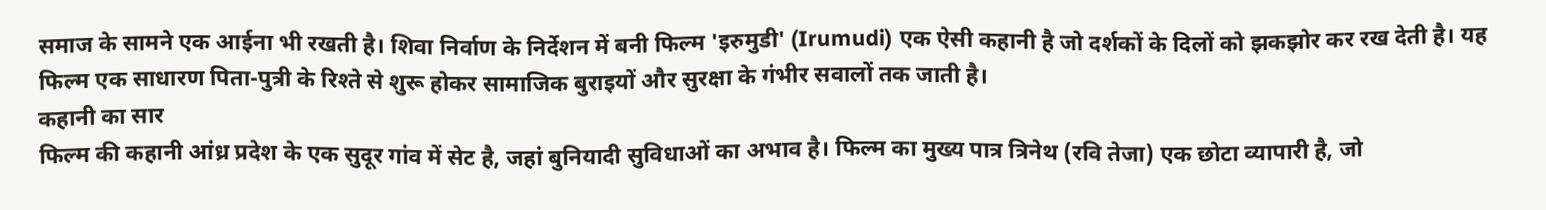समाज के सामने एक आईना भी रखती है। शिवा निर्वाण के निर्देशन में बनी फिल्म 'इरुमुडी' (Irumudi) एक ऐसी कहानी है जो दर्शकों के दिलों को झकझोर कर रख देती है। यह फिल्म एक साधारण पिता-पुत्री के रिश्ते से शुरू होकर सामाजिक बुराइयों और सुरक्षा के गंभीर सवालों तक जाती है।
कहानी का सार
फिल्म की कहानी आंध्र प्रदेश के एक सुदूर गांव में सेट है, जहां बुनियादी सुविधाओं का अभाव है। फिल्म का मुख्य पात्र त्रिनेथ (रवि तेजा) एक छोटा व्यापारी है, जो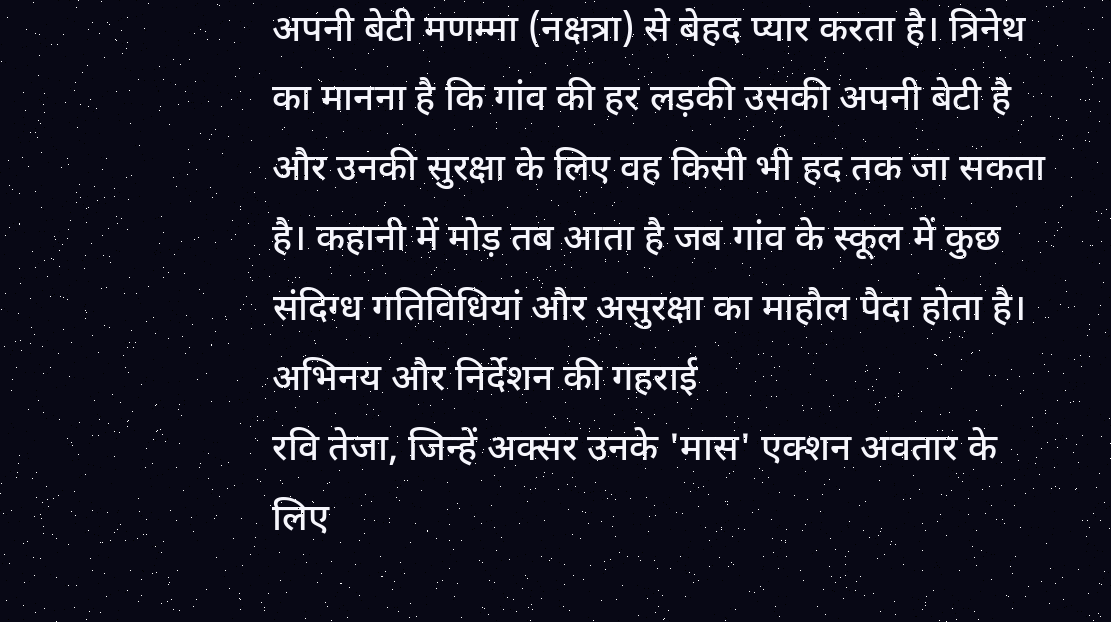अपनी बेटी मणम्मा (नक्षत्रा) से बेहद प्यार करता है। त्रिनेथ का मानना है कि गांव की हर लड़की उसकी अपनी बेटी है और उनकी सुरक्षा के लिए वह किसी भी हद तक जा सकता है। कहानी में मोड़ तब आता है जब गांव के स्कूल में कुछ संदिग्ध गतिविधियां और असुरक्षा का माहौल पैदा होता है।
अभिनय और निर्देशन की गहराई
रवि तेजा, जिन्हें अक्सर उनके 'मास' एक्शन अवतार के लिए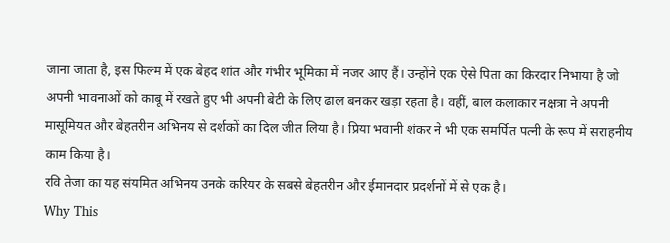जाना जाता है, इस फिल्म में एक बेहद शांत और गंभीर भूमिका में नजर आए हैं। उन्होंने एक ऐसे पिता का किरदार निभाया है जो अपनी भावनाओं को काबू में रखते हुए भी अपनी बेटी के लिए ढाल बनकर खड़ा रहता है। वहीं, बाल कलाकार नक्षत्रा ने अपनी मासूमियत और बेहतरीन अभिनय से दर्शकों का दिल जीत लिया है। प्रिया भवानी शंकर ने भी एक समर्पित पत्नी के रूप में सराहनीय काम किया है।
रवि तेजा का यह संयमित अभिनय उनके करियर के सबसे बेहतरीन और ईमानदार प्रदर्शनों में से एक है।
Why This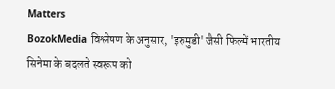Matters
BozokMedia विश्लेषण के अनुसार, 'इरुमुडी' जैसी फिल्में भारतीय सिनेमा के बदलते स्वरूप को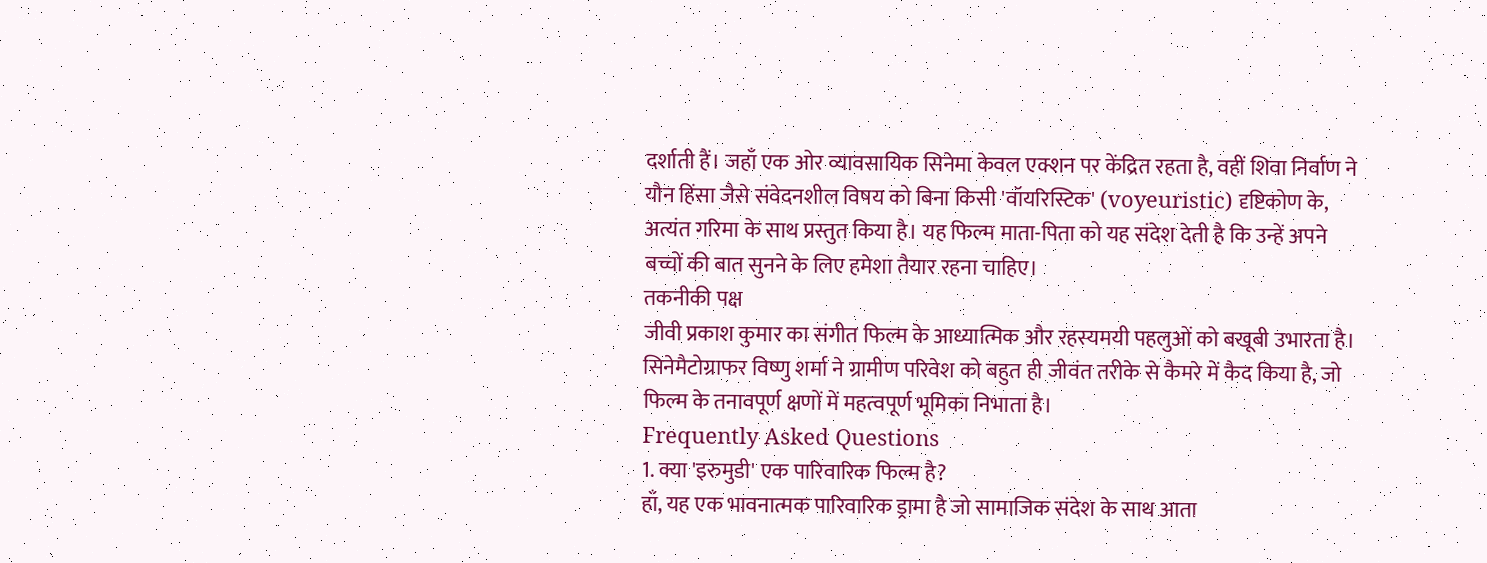दर्शाती हैं। जहाँ एक ओर व्यावसायिक सिनेमा केवल एक्शन पर केंद्रित रहता है, वहीं शिवा निर्वाण ने यौन हिंसा जैसे संवेदनशील विषय को बिना किसी 'वॉयरिस्टिक' (voyeuristic) दृष्टिकोण के, अत्यंत गरिमा के साथ प्रस्तुत किया है। यह फिल्म माता-पिता को यह संदेश देती है कि उन्हें अपने बच्चों की बात सुनने के लिए हमेशा तैयार रहना चाहिए।
तकनीकी पक्ष
जीवी प्रकाश कुमार का संगीत फिल्म के आध्यात्मिक और रहस्यमयी पहलुओं को बखूबी उभारता है। सिनेमैटोग्राफर विष्णु शर्मा ने ग्रामीण परिवेश को बहुत ही जीवंत तरीके से कैमरे में कैद किया है, जो फिल्म के तनावपूर्ण क्षणों में महत्वपूर्ण भूमिका निभाता है।
Frequently Asked Questions
1. क्या 'इरुमुडी' एक पारिवारिक फिल्म है?
हाँ, यह एक भावनात्मक पारिवारिक ड्रामा है जो सामाजिक संदेश के साथ आता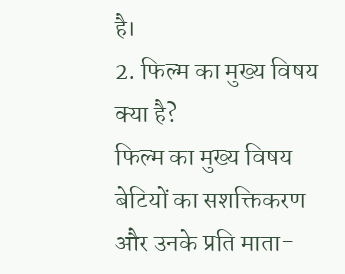है।
2. फिल्म का मुख्य विषय क्या है?
फिल्म का मुख्य विषय बेटियों का सशक्तिकरण और उनके प्रति माता-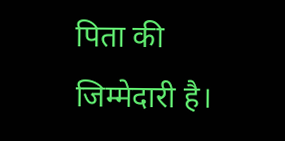पिता की जिम्मेदारी है।